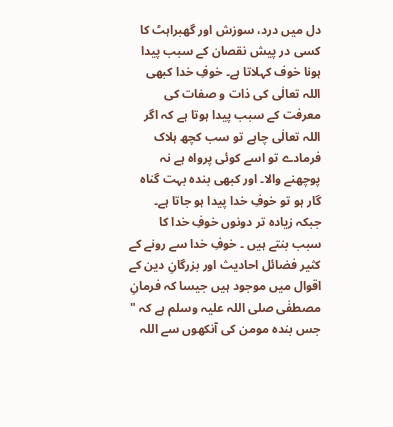دل میں درد، سوزش اور گھبراہٹ کا کسی در پیش نقصان کے سبب پیدا ہونا خوف کہلاتا ہے۔ خوفِ خدا کبھی اللہ تعالٰی کی ذات و صفات کی معرفت کے سبب پیدا ہوتا ہے کہ اگر اللہ تعالٰی چاہے تو سب کچھ ہلاک فرمادے تو اسے کوئی پرواہ ہے نہ پوچھنے والا۔ اور کبھی بندہ بہت گناہ گار ہو تو خوفِ خدا پیدا ہو جاتا ہے۔ جبکہ زیادہ تر دونوں خوفِ خدا کا سبب بنتے ہیں ۔ خوفِ خدا سے رونے کے کثیر فضائل احادیث اور بزرگانِ دین کے اقوال میں موجود ہیں جیسا کہ فرمانِ مصطفٰی صلی اللہ علیہ وسلم ہے کہ " جس بندہ مومن کی آنکھوں سے اللہ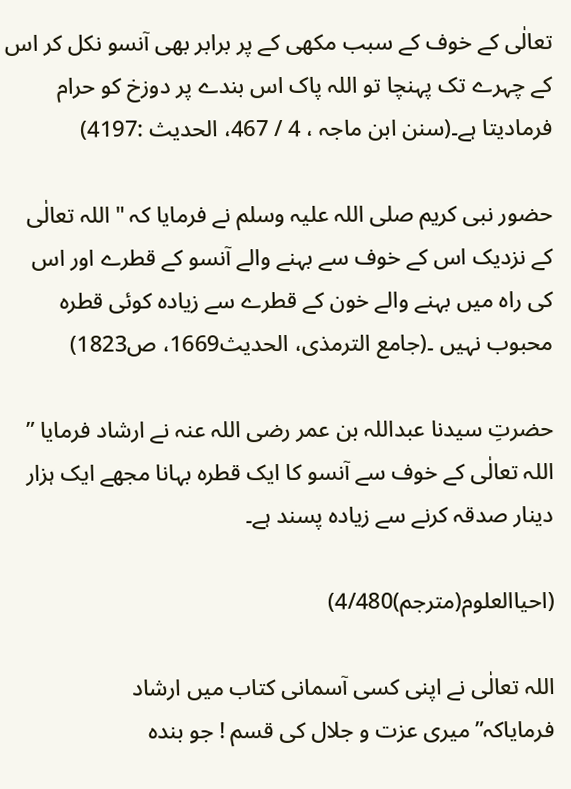تعالٰی کے خوف کے سبب مکھی کے پر برابر بھی آنسو نکل کر اس کے چہرے تک پہنچا تو اللہ پاک اس بندے پر دوزخ کو حرام فرمادیتا ہے۔(سنن ابن ماجہ ، 4 / 467، الحدیث :4197)

حضور نبی کریم صلی اللہ علیہ وسلم نے فرمایا کہ " اللہ تعالٰی کے نزدیک اس کے خوف سے بہنے والے آنسو کے قطرے اور اس کی راہ میں بہنے والے خون کے قطرے سے زیادہ کوئی قطرہ محبوب نہیں ۔(جامع الترمذی، الحدیث1669، ص1823)

حضرتِ سیدنا عبداللہ بن عمر رضی اللہ عنہ نے ارشاد فرمایا ” اللہ تعالٰی کے خوف سے آنسو کا ایک قطرہ بہانا مجھے ایک ہزار دینار صدقہ کرنے سے زیادہ پسند ہے۔

(احیاالعلوم(مترجم)4/480)

اللہ تعالٰی نے اپنی کسی آسمانی کتاب میں ارشاد فرمایاکہ”میری عزت و جلال کی قسم ! جو بندہ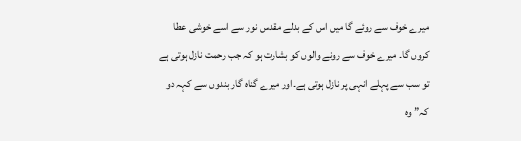میرے خوف سے روئے گا میں اس کے بدلے مقدس نور سے اسے خوشی عطا کروں گا۔ میرے خوف سے رونے والوں کو بشارت ہو کہ جب رحمت نازل ہوتی ہے تو سب سے پہلے انہی پر نازل ہوتی ہے۔اور میرے گناہ گار بندوں سے کہہ دو کہ” وہ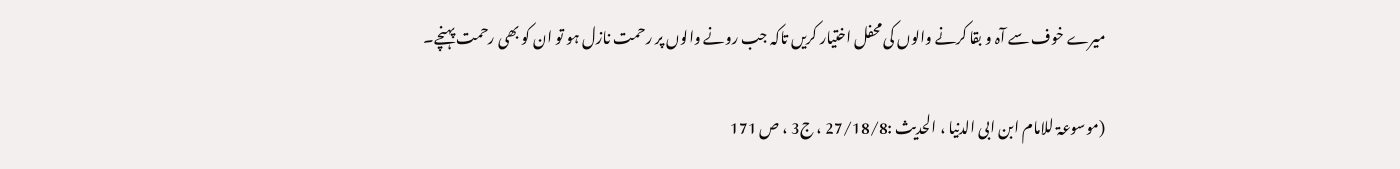میرے خوف سے آہ و بقا کرنے والوں کی محفل اختیار کریں تاکہ جب رونے والوں پر رحمت نازل ہو تو ان کو بھی رحمت پہنچے۔

(موسوعۃ للامام ابن ابی الدنیا ، الحدیث :27/18/8 ، ج3 ، ص 171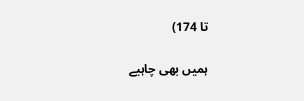تا 174)

ہمیں بھی چاہیے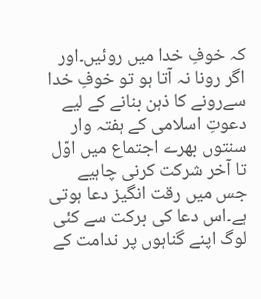کہ خوفِ خدا میں روئیں۔اور اگر رونا نہ آتا ہو تو خوفِ خدا سےرونے کا ذہن بنانے کے لیے دعوتِ اسلامی کے ہفتہ وار سنتوں بھرے اجتماع میں اوّل تا آخر شرکت کرنی چاہیے جس میں رقت انگیز دعا ہوتی ہے۔اس دعا کی برکت سے کئی لوگ اپنے گناہوں پر ندامت کے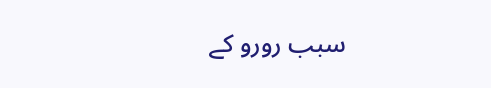سبب رورو کے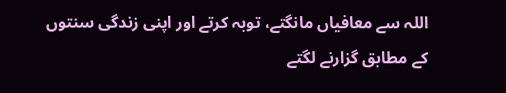اللہ سے معافیاں مانگتے، توبہ کرتے اور اپنی زندگی سنتوں کے مطابق گزارنے لگتے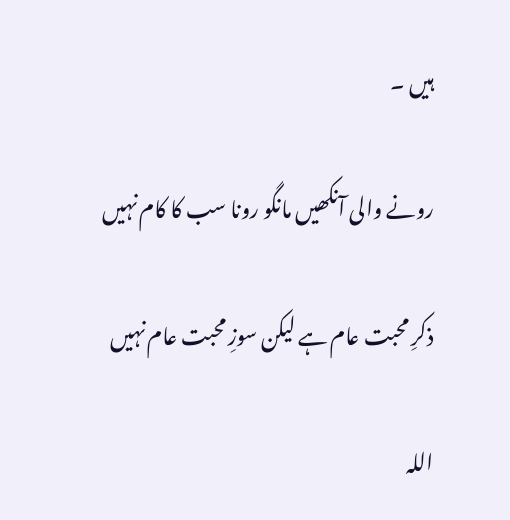ہیں ۔

رونے والی آنکھیں مانگو رونا سب کا کام نہیں

ذکرِ محبت عام ہے لیکن سوزِ محبت عام نہیں

اللہ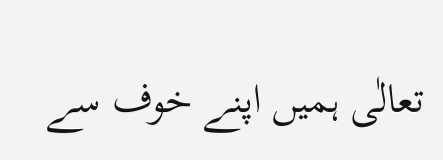تعالٰی ہمیں اپنے خوف سے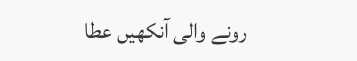رونے والی آنکھیں عطا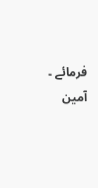فرمائے ۔ آمین